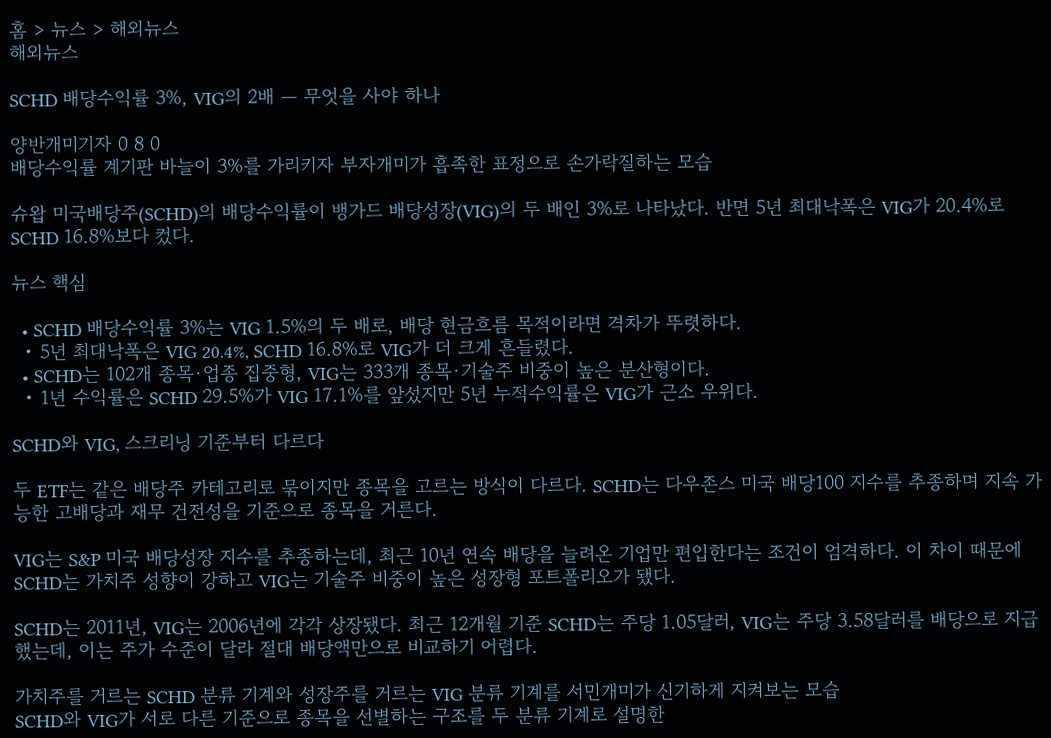홈 > 뉴스 > 해외뉴스
해외뉴스

SCHD 배당수익률 3%, VIG의 2배 — 무엇을 사야 하나

양반개미기자 0 8 0
배당수익률 계기판 바늘이 3%를 가리키자 부자개미가 흡족한 표정으로 손가락질하는 모습

슈왑 미국배당주(SCHD)의 배당수익률이 뱅가드 배당성장(VIG)의 두 배인 3%로 나타났다. 반면 5년 최대낙폭은 VIG가 20.4%로 SCHD 16.8%보다 컸다.

뉴스 핵심

  • SCHD 배당수익률 3%는 VIG 1.5%의 두 배로, 배당 현금흐름 목적이라면 격차가 뚜렷하다.
  • 5년 최대낙폭은 VIG 20.4%, SCHD 16.8%로 VIG가 더 크게 흔들렸다.
  • SCHD는 102개 종목·업종 집중형, VIG는 333개 종목·기술주 비중이 높은 분산형이다.
  • 1년 수익률은 SCHD 29.5%가 VIG 17.1%를 앞섰지만 5년 누적수익률은 VIG가 근소 우위다.

SCHD와 VIG, 스크리닝 기준부터 다르다

두 ETF는 같은 배당주 카테고리로 묶이지만 종목을 고르는 방식이 다르다. SCHD는 다우존스 미국 배당100 지수를 추종하며 지속 가능한 고배당과 재무 건전성을 기준으로 종목을 거른다.

VIG는 S&P 미국 배당성장 지수를 추종하는데, 최근 10년 연속 배당을 늘려온 기업만 편입한다는 조건이 엄격하다. 이 차이 때문에 SCHD는 가치주 성향이 강하고 VIG는 기술주 비중이 높은 성장형 포트폴리오가 됐다.

SCHD는 2011년, VIG는 2006년에 각각 상장됐다. 최근 12개월 기준 SCHD는 주당 1.05달러, VIG는 주당 3.58달러를 배당으로 지급했는데, 이는 주가 수준이 달라 절대 배당액만으로 비교하기 어렵다.

가치주를 거르는 SCHD 분류 기계와 성장주를 거르는 VIG 분류 기계를 서민개미가 신기하게 지켜보는 모습
SCHD와 VIG가 서로 다른 기준으로 종목을 선별하는 구조를 두 분류 기계로 설명한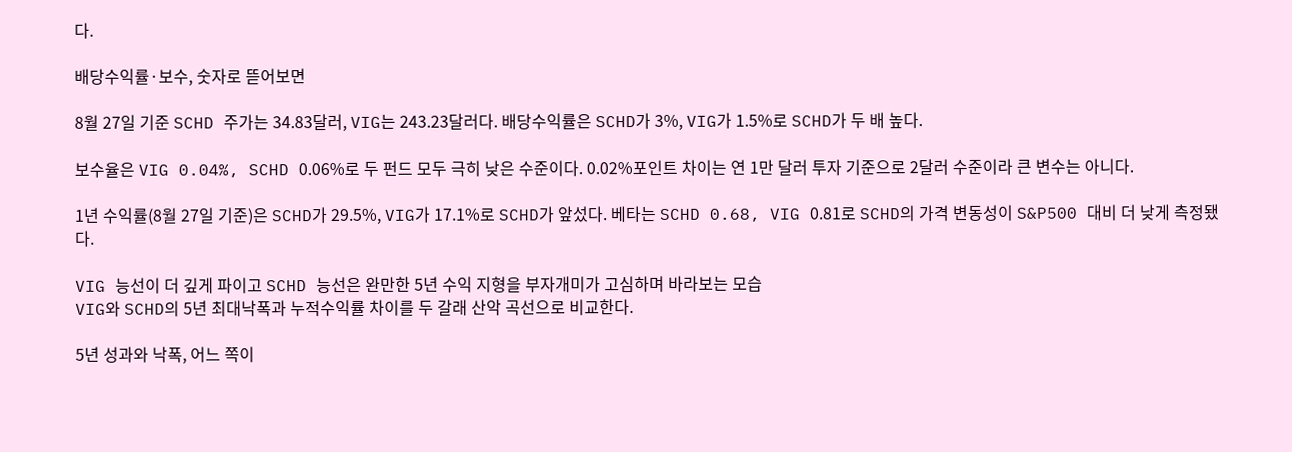다.

배당수익률·보수, 숫자로 뜯어보면

8월 27일 기준 SCHD 주가는 34.83달러, VIG는 243.23달러다. 배당수익률은 SCHD가 3%, VIG가 1.5%로 SCHD가 두 배 높다.

보수율은 VIG 0.04%, SCHD 0.06%로 두 펀드 모두 극히 낮은 수준이다. 0.02%포인트 차이는 연 1만 달러 투자 기준으로 2달러 수준이라 큰 변수는 아니다.

1년 수익률(8월 27일 기준)은 SCHD가 29.5%, VIG가 17.1%로 SCHD가 앞섰다. 베타는 SCHD 0.68, VIG 0.81로 SCHD의 가격 변동성이 S&P500 대비 더 낮게 측정됐다.

VIG 능선이 더 깊게 파이고 SCHD 능선은 완만한 5년 수익 지형을 부자개미가 고심하며 바라보는 모습
VIG와 SCHD의 5년 최대낙폭과 누적수익률 차이를 두 갈래 산악 곡선으로 비교한다.

5년 성과와 낙폭, 어느 쪽이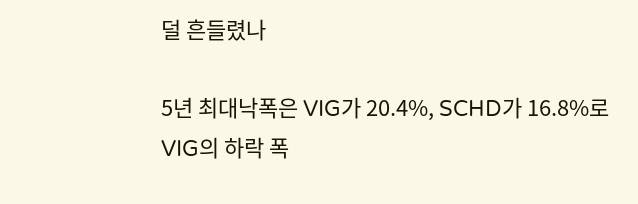덜 흔들렸나

5년 최대낙폭은 VIG가 20.4%, SCHD가 16.8%로 VIG의 하락 폭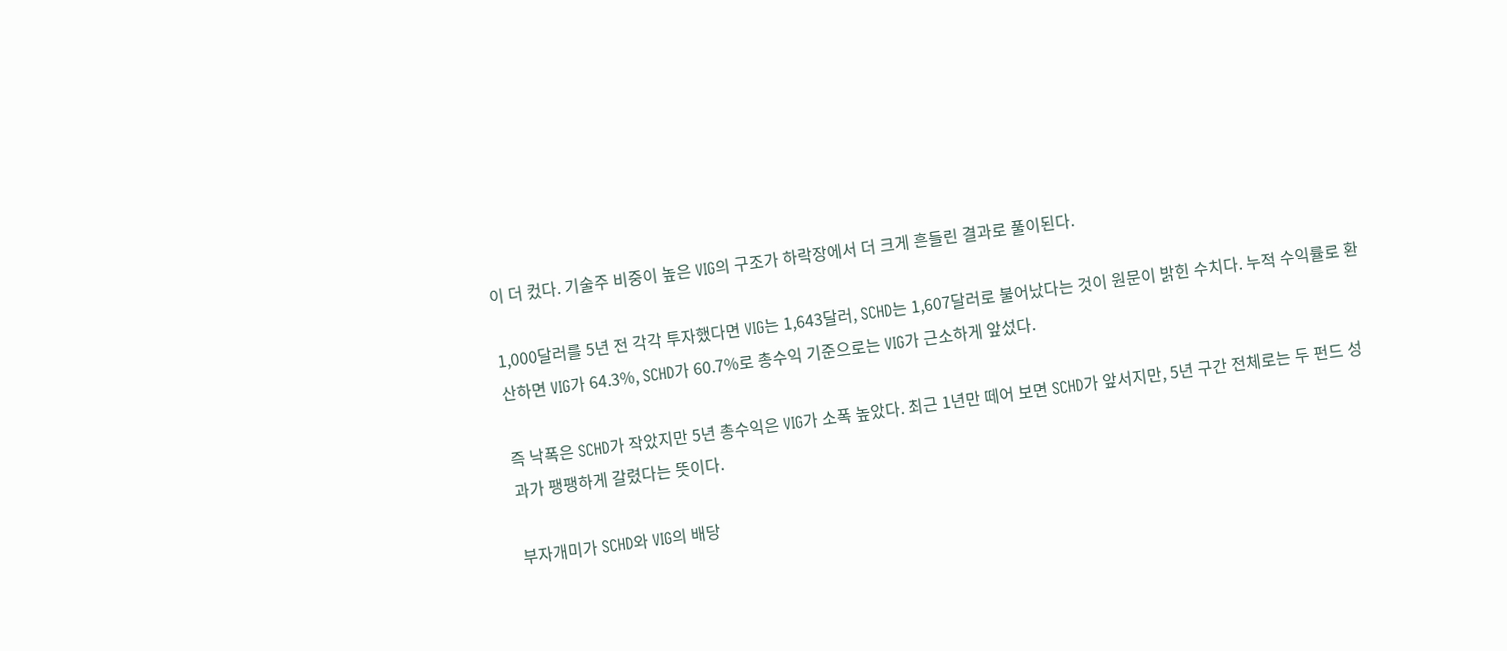이 더 컸다. 기술주 비중이 높은 VIG의 구조가 하락장에서 더 크게 흔들린 결과로 풀이된다.

1,000달러를 5년 전 각각 투자했다면 VIG는 1,643달러, SCHD는 1,607달러로 불어났다는 것이 원문이 밝힌 수치다. 누적 수익률로 환산하면 VIG가 64.3%, SCHD가 60.7%로 총수익 기준으로는 VIG가 근소하게 앞섰다.

즉 낙폭은 SCHD가 작았지만 5년 총수익은 VIG가 소폭 높았다. 최근 1년만 떼어 보면 SCHD가 앞서지만, 5년 구간 전체로는 두 펀드 성과가 팽팽하게 갈렸다는 뜻이다.

부자개미가 SCHD와 VIG의 배당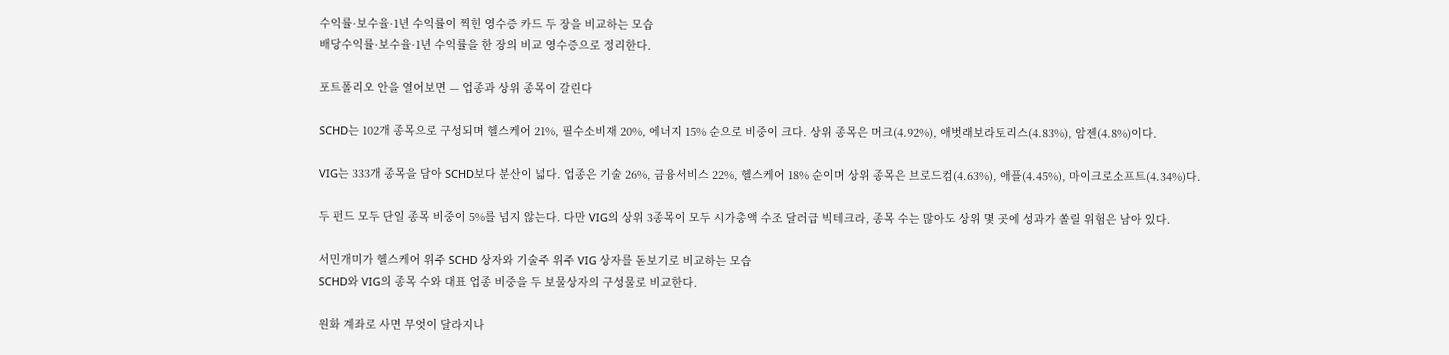수익률·보수율·1년 수익률이 찍힌 영수증 카드 두 장을 비교하는 모습
배당수익률·보수율·1년 수익률을 한 장의 비교 영수증으로 정리한다.

포트폴리오 안을 열어보면 — 업종과 상위 종목이 갈린다

SCHD는 102개 종목으로 구성되며 헬스케어 21%, 필수소비재 20%, 에너지 15% 순으로 비중이 크다. 상위 종목은 머크(4.92%), 애벗래보라토리스(4.83%), 암젠(4.8%)이다.

VIG는 333개 종목을 담아 SCHD보다 분산이 넓다. 업종은 기술 26%, 금융서비스 22%, 헬스케어 18% 순이며 상위 종목은 브로드컴(4.63%), 애플(4.45%), 마이크로소프트(4.34%)다.

두 펀드 모두 단일 종목 비중이 5%를 넘지 않는다. 다만 VIG의 상위 3종목이 모두 시가총액 수조 달러급 빅테크라, 종목 수는 많아도 상위 몇 곳에 성과가 쏠릴 위험은 남아 있다.

서민개미가 헬스케어 위주 SCHD 상자와 기술주 위주 VIG 상자를 돋보기로 비교하는 모습
SCHD와 VIG의 종목 수와 대표 업종 비중을 두 보물상자의 구성물로 비교한다.

원화 계좌로 사면 무엇이 달라지나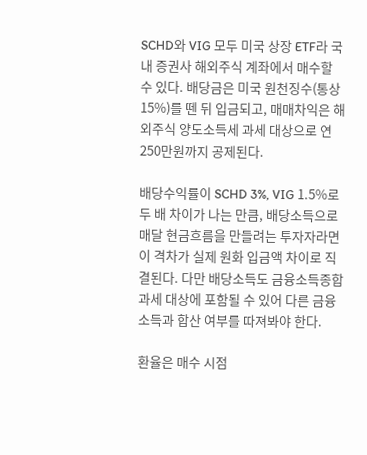SCHD와 VIG 모두 미국 상장 ETF라 국내 증권사 해외주식 계좌에서 매수할 수 있다. 배당금은 미국 원천징수(통상 15%)를 뗀 뒤 입금되고, 매매차익은 해외주식 양도소득세 과세 대상으로 연 250만원까지 공제된다.

배당수익률이 SCHD 3%, VIG 1.5%로 두 배 차이가 나는 만큼, 배당소득으로 매달 현금흐름을 만들려는 투자자라면 이 격차가 실제 원화 입금액 차이로 직결된다. 다만 배당소득도 금융소득종합과세 대상에 포함될 수 있어 다른 금융소득과 합산 여부를 따져봐야 한다.

환율은 매수 시점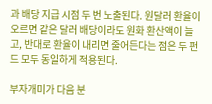과 배당 지급 시점 두 번 노출된다. 원달러 환율이 오르면 같은 달러 배당이라도 원화 환산액이 늘고, 반대로 환율이 내리면 줄어든다는 점은 두 펀드 모두 동일하게 적용된다.

부자개미가 다음 분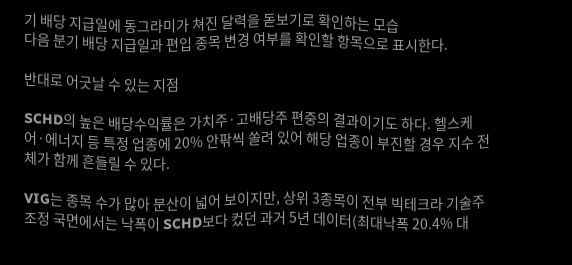기 배당 지급일에 동그라미가 쳐진 달력을 돋보기로 확인하는 모습
다음 분기 배당 지급일과 편입 종목 변경 여부를 확인할 항목으로 표시한다.

반대로 어긋날 수 있는 지점

SCHD의 높은 배당수익률은 가치주·고배당주 편중의 결과이기도 하다. 헬스케어·에너지 등 특정 업종에 20% 안팎씩 쏠려 있어 해당 업종이 부진할 경우 지수 전체가 함께 흔들릴 수 있다.

VIG는 종목 수가 많아 분산이 넓어 보이지만, 상위 3종목이 전부 빅테크라 기술주 조정 국면에서는 낙폭이 SCHD보다 컸던 과거 5년 데이터(최대낙폭 20.4% 대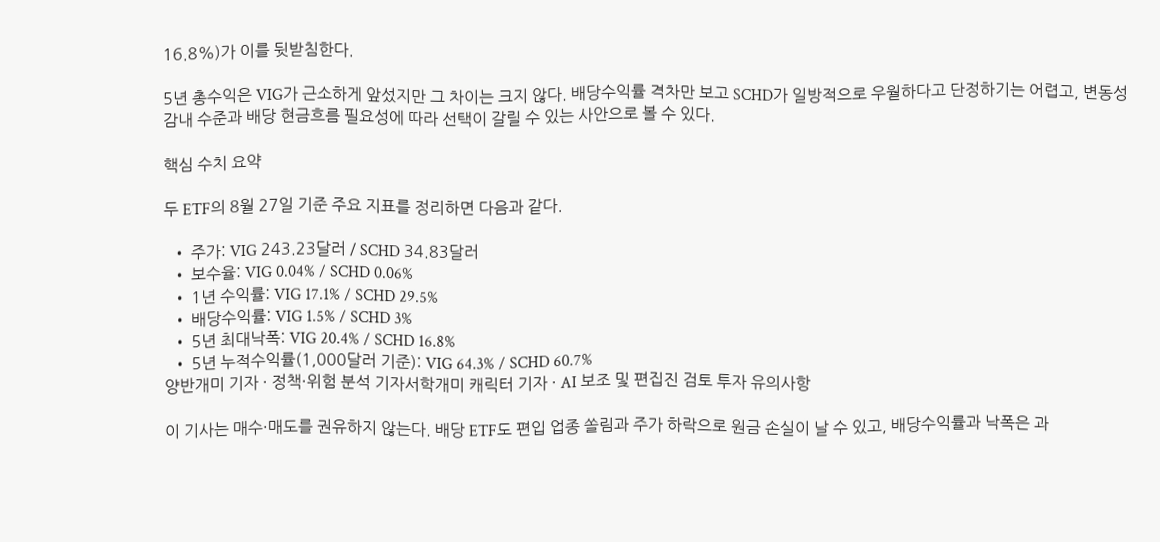16.8%)가 이를 뒷받침한다.

5년 총수익은 VIG가 근소하게 앞섰지만 그 차이는 크지 않다. 배당수익률 격차만 보고 SCHD가 일방적으로 우월하다고 단정하기는 어렵고, 변동성 감내 수준과 배당 현금흐름 필요성에 따라 선택이 갈릴 수 있는 사안으로 볼 수 있다.

핵심 수치 요약

두 ETF의 8월 27일 기준 주요 지표를 정리하면 다음과 같다.

  • 주가: VIG 243.23달러 / SCHD 34.83달러
  • 보수율: VIG 0.04% / SCHD 0.06%
  • 1년 수익률: VIG 17.1% / SCHD 29.5%
  • 배당수익률: VIG 1.5% / SCHD 3%
  • 5년 최대낙폭: VIG 20.4% / SCHD 16.8%
  • 5년 누적수익률(1,000달러 기준): VIG 64.3% / SCHD 60.7%
양반개미 기자 · 정책·위험 분석 기자서학개미 캐릭터 기자 · AI 보조 및 편집진 검토 투자 유의사항

이 기사는 매수·매도를 권유하지 않는다. 배당 ETF도 편입 업종 쏠림과 주가 하락으로 원금 손실이 날 수 있고, 배당수익률과 낙폭은 과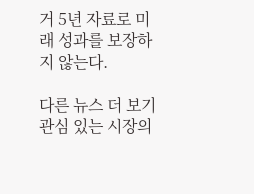거 5년 자료로 미래 성과를 보장하지 않는다.

다른 뉴스 더 보기
관심 있는 시장의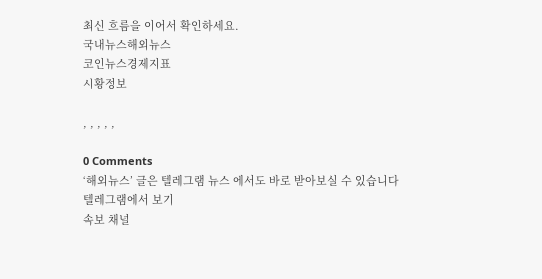최신 흐름을 이어서 확인하세요.
국내뉴스해외뉴스
코인뉴스경제지표
시황정보

, , , , ,

0 Comments
‘해외뉴스’ 글은 텔레그램 뉴스 에서도 바로 받아보실 수 있습니다
텔레그램에서 보기
속보 채널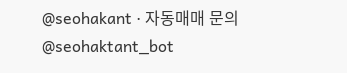@seohakant · 자동매매 문의 @seohaktant_bot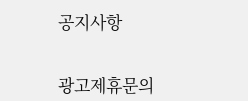공지사항


광고제휴문의